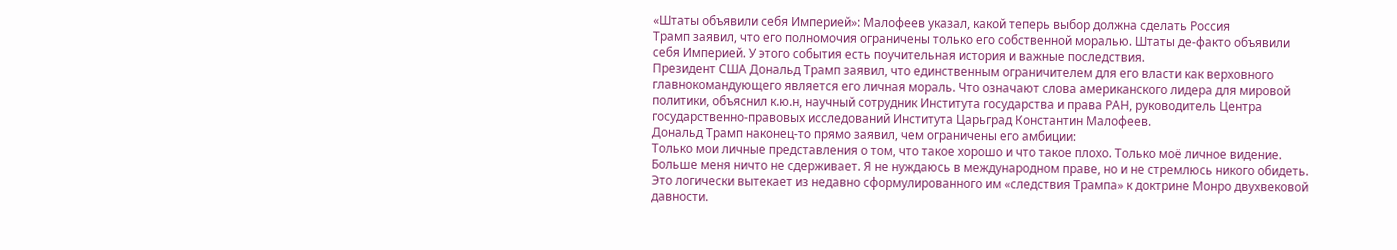«Штаты объявили себя Империей»: Малофеев указал, какой теперь выбор должна сделать Россия
Трамп заявил, что его полномочия ограничены только его собственной моралью. Штаты де-факто объявили себя Империей. У этого события есть поучительная история и важные последствия.
Президент США Дональд Трамп заявил, что единственным ограничителем для его власти как верховного главнокомандующего является его личная мораль. Что означают слова американского лидера для мировой политики, объяснил к.ю.н, научный сотрудник Института государства и права РАН, руководитель Центра государственно-правовых исследований Института Царьград Константин Малофеев.
Дональд Трамп наконец-то прямо заявил, чем ограничены его амбиции:
Только мои личные представления о том, что такое хорошо и что такое плохо. Только моё личное видение. Больше меня ничто не сдерживает. Я не нуждаюсь в международном праве, но и не стремлюсь никого обидеть.
Это логически вытекает из недавно сформулированного им «следствия Трампа» к доктрине Монро двухвековой давности.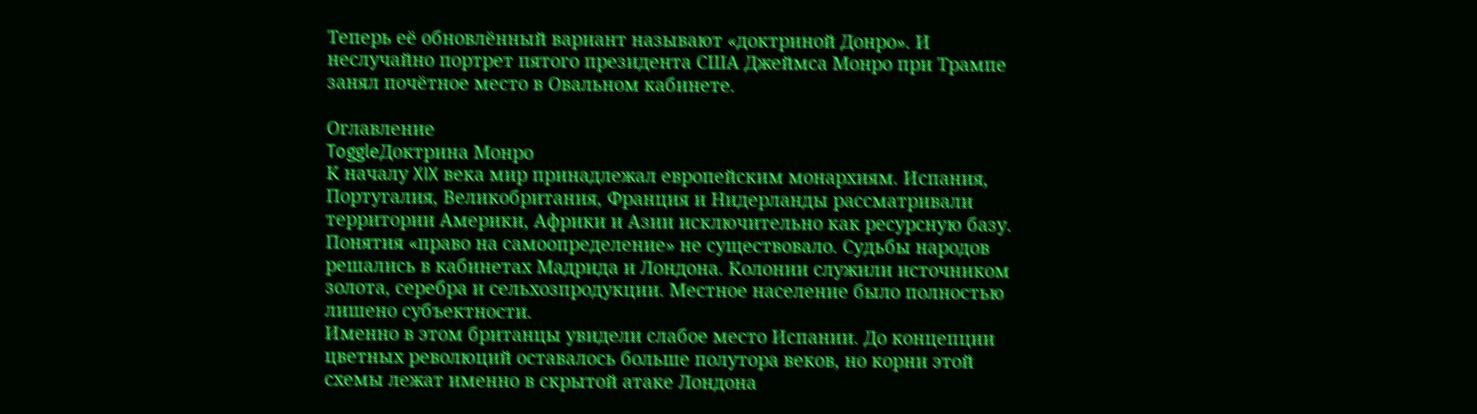Теперь её обновлённый вариант называют «доктриной Донро». И неслучайно портрет пятого президента США Джеймса Монро при Трампе занял почётное место в Овальном кабинете.

Оглавление
ToggleДоктрина Монро
К началу XIX века мир принадлежал европейским монархиям. Испания, Португалия, Великобритания, Франция и Нидерланды рассматривали территории Америки, Африки и Азии исключительно как ресурсную базу. Понятия «право на самоопределение» не существовало. Судьбы народов решались в кабинетах Мадрида и Лондона. Колонии служили источником золота, серебра и сельхозпродукции. Местное население было полностью лишено субъектности.
Именно в этом британцы увидели слабое место Испании. До концепции цветных революций оставалось больше полутора веков, но корни этой схемы лежат именно в скрытой атаке Лондона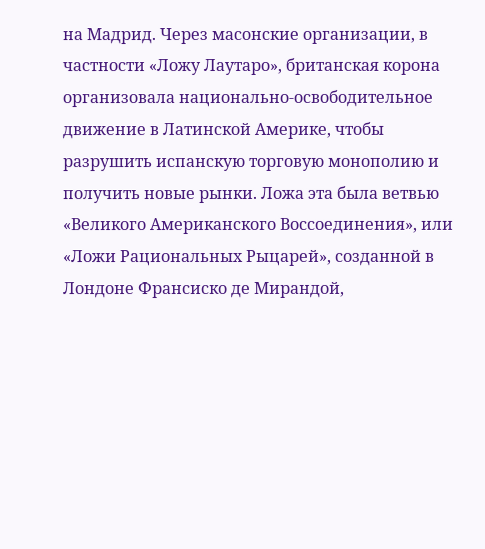на Мадрид. Через масонские организации, в частности «Ложу Лаутаро», британская корона организовала национально-освободительное движение в Латинской Америке, чтобы разрушить испанскую торговую монополию и получить новые рынки. Ложа эта была ветвью «Великого Американского Воссоединения», или «Ложи Рациональных Рыцарей», созданной в Лондоне Франсиско де Мирандой,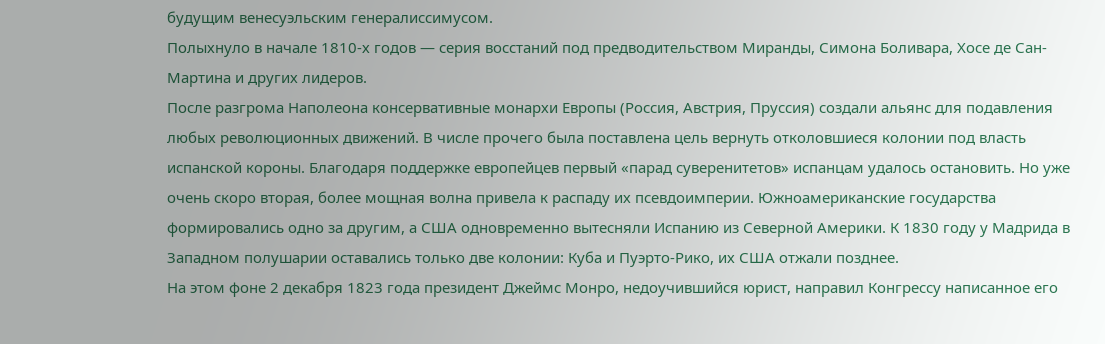будущим венесуэльским генералиссимусом.
Полыхнуло в начале 1810-х годов — серия восстаний под предводительством Миранды, Симона Боливара, Хосе де Сан-Мартина и других лидеров.
После разгрома Наполеона консервативные монархи Европы (Россия, Австрия, Пруссия) создали альянс для подавления любых революционных движений. В числе прочего была поставлена цель вернуть отколовшиеся колонии под власть испанской короны. Благодаря поддержке европейцев первый «парад суверенитетов» испанцам удалось остановить. Но уже очень скоро вторая, более мощная волна привела к распаду их псевдоимперии. Южноамериканские государства формировались одно за другим, а США одновременно вытесняли Испанию из Северной Америки. К 1830 году у Мадрида в Западном полушарии оставались только две колонии: Куба и Пуэрто-Рико, их США отжали позднее.
На этом фоне 2 декабря 1823 года президент Джеймс Монро, недоучившийся юрист, направил Конгрессу написанное его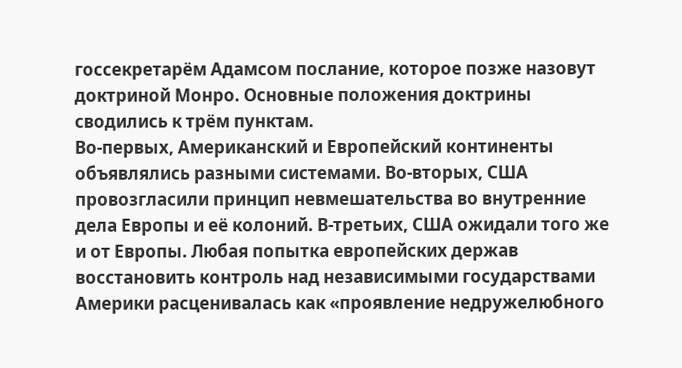госсекретарём Адамсом послание, которое позже назовут доктриной Монро. Основные положения доктрины сводились к трём пунктам.
Во-первых, Американский и Европейский континенты объявлялись разными системами. Во-вторых, США провозгласили принцип невмешательства во внутренние дела Европы и её колоний. В-третьих, США ожидали того же и от Европы. Любая попытка европейских держав восстановить контроль над независимыми государствами Америки расценивалась как «проявление недружелюбного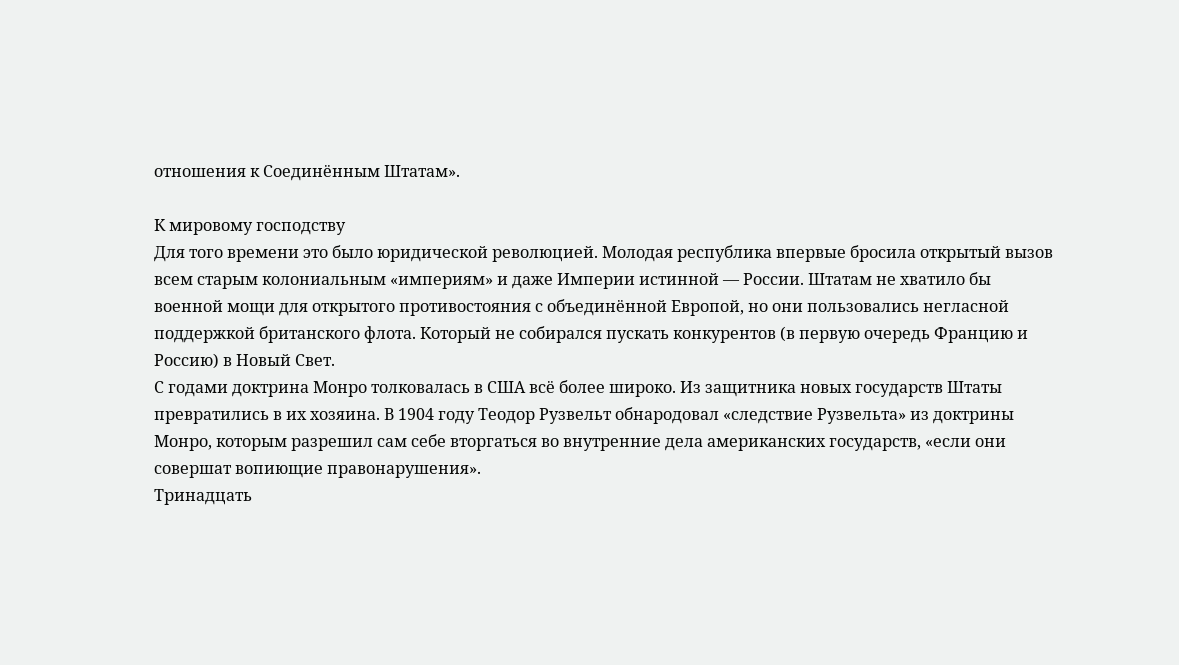отношения к Соединённым Штатам».

К мировому господству
Для того времени это было юридической революцией. Молодая республика впервые бросила открытый вызов всем старым колониальным «империям» и даже Империи истинной — России. Штатам не хватило бы военной мощи для открытого противостояния с объединённой Европой, но они пользовались негласной поддержкой британского флота. Который не собирался пускать конкурентов (в первую очередь Францию и Россию) в Новый Свет.
С годами доктрина Монро толковалась в США всё более широко. Из защитника новых государств Штаты превратились в их хозяина. В 1904 году Теодор Рузвельт обнародовал «следствие Рузвельта» из доктрины Монро, которым разрешил сам себе вторгаться во внутренние дела американских государств, «если они совершат вопиющие правонарушения».
Тринадцать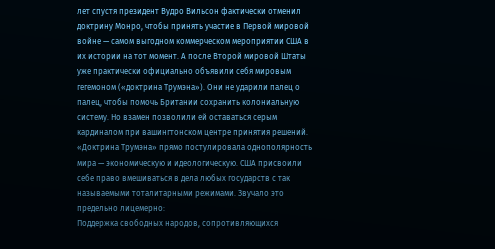лет спустя президент Вудро Вильсон фактически отменил доктрину Монро, чтобы принять участие в Первой мировой войне — самом выгодном коммерческом мероприятии США в их истории на тот момент. А после Второй мировой Штаты уже практически официально объявили себя мировым гегемоном («доктрина Трумэна»). Они не ударили палец о палец, чтобы помочь Британии сохранить колониальную систему. Но взамен позволили ей оставаться серым кардиналом при вашингтонском центре принятия решений.
«Доктрина Трумэна» прямо постулировала однополярность мира — экономическую и идеологическую. США присвоили себе право вмешиваться в дела любых государств с так называемыми тоталитарными режимами. Звучало это предельно лицемерно:
Поддержка свободных народов, сопротивляющихся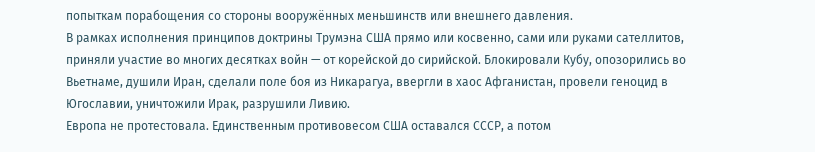попыткам порабощения со стороны вооружённых меньшинств или внешнего давления.
В рамках исполнения принципов доктрины Трумэна США прямо или косвенно, сами или руками сателлитов, приняли участие во многих десятках войн — от корейской до сирийской. Блокировали Кубу, опозорились во Вьетнаме, душили Иран, сделали поле боя из Никарагуа, ввергли в хаос Афганистан, провели геноцид в Югославии, уничтожили Ирак, разрушили Ливию.
Европа не протестовала. Единственным противовесом США оставался СССР, а потом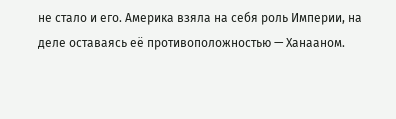не стало и его. Америка взяла на себя роль Империи, на деле оставаясь её противоположностью — Ханааном.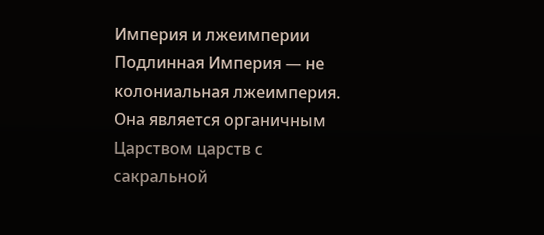Империя и лжеимперии
Подлинная Империя — не колониальная лжеимперия. Она является органичным Царством царств с сакральной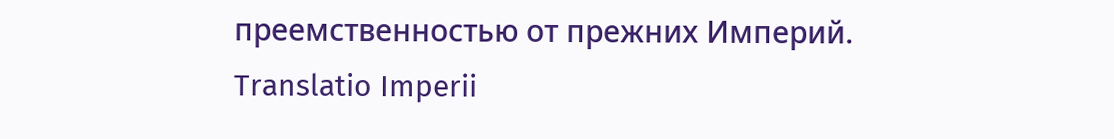преемственностью от прежних Империй. Translatio Imperii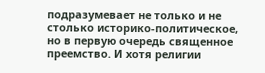подразумевает не только и не столько историко-политическое, но в первую очередь священное преемство. И хотя религии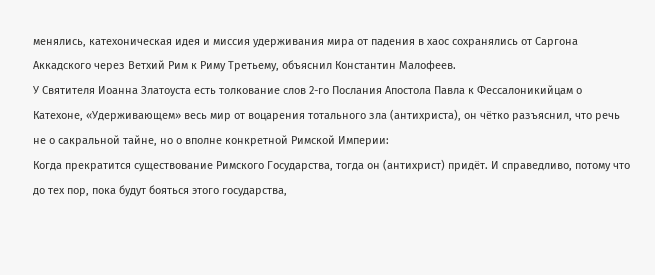менялись, катехоническая идея и миссия удерживания мира от падения в хаос сохранялись от Саргона Аккадского через Ветхий Рим к Риму Третьему, объяснил Константин Малофеев.
У Святителя Иоанна Златоуста есть толкование слов 2-го Послания Апостола Павла к Фессалоникийцам о Катехоне, «Удерживающем» весь мир от воцарения тотального зла (антихриста), он чётко разъяснил, что речь не о сакральной тайне, но о вполне конкретной Римской Империи:
Когда прекратится существование Римского Государства, тогда он (антихрист) придёт. И справедливо, потому что до тех пор, пока будут бояться этого государства,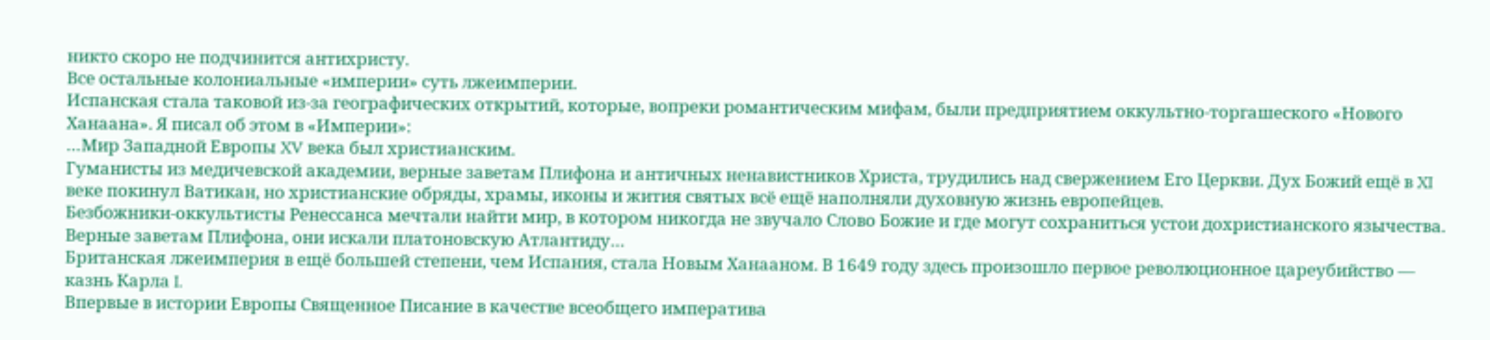никто скоро не подчинится антихристу.
Все остальные колониальные «империи» суть лжеимперии.
Испанская стала таковой из-за географических открытий, которые, вопреки романтическим мифам, были предприятием оккультно-торгашеского «Нового Ханаана». Я писал об этом в «Империи»:
…Мир Западной Европы XV века был христианским.
Гуманисты из медичевской академии, верные заветам Плифона и античных ненавистников Христа, трудились над свержением Его Церкви. Дух Божий ещё в XI веке покинул Ватикан, но христианские обряды, храмы, иконы и жития святых всё ещё наполняли духовную жизнь европейцев.
Безбожники-оккультисты Ренессанса мечтали найти мир, в котором никогда не звучало Слово Божие и где могут сохраниться устои дохристианского язычества. Верные заветам Плифона, они искали платоновскую Атлантиду…
Британская лжеимперия в ещё большей степени, чем Испания, стала Новым Ханааном. В 1649 году здесь произошло первое революционное цареубийство — казнь Карла I.
Впервые в истории Европы Священное Писание в качестве всеобщего императива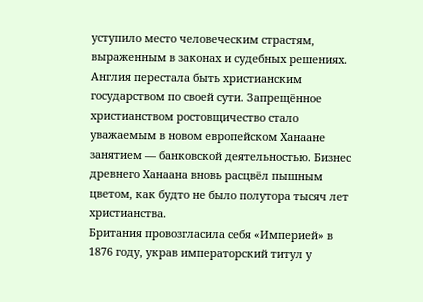уступило место человеческим страстям, выраженным в законах и судебных решениях. Англия перестала быть христианским государством по своей сути. Запрещённое христианством ростовщичество стало уважаемым в новом европейском Ханаане занятием — банковской деятельностью. Бизнес древнего Ханаана вновь расцвёл пышным цветом, как будто не было полутора тысяч лет христианства.
Британия провозгласила себя «Империей» в 1876 году, украв императорский титул у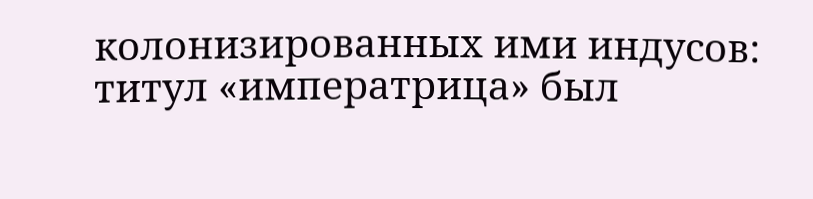колонизированных ими индусов: титул «императрица» был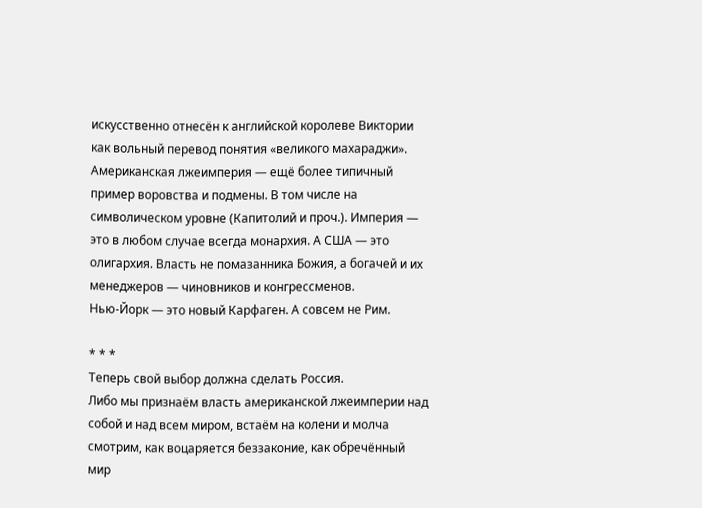искусственно отнесён к английской королеве Виктории как вольный перевод понятия «великого махараджи».
Американская лжеимперия — ещё более типичный пример воровства и подмены. В том числе на символическом уровне (Капитолий и проч.). Империя — это в любом случае всегда монархия. А США — это олигархия. Власть не помазанника Божия, а богачей и их менеджеров — чиновников и конгрессменов.
Нью-Йорк — это новый Карфаген. А совсем не Рим.

* * *
Теперь свой выбор должна сделать Россия.
Либо мы признаём власть американской лжеимперии над собой и над всем миром, встаём на колени и молча смотрим, как воцаряется беззаконие, как обречённый мир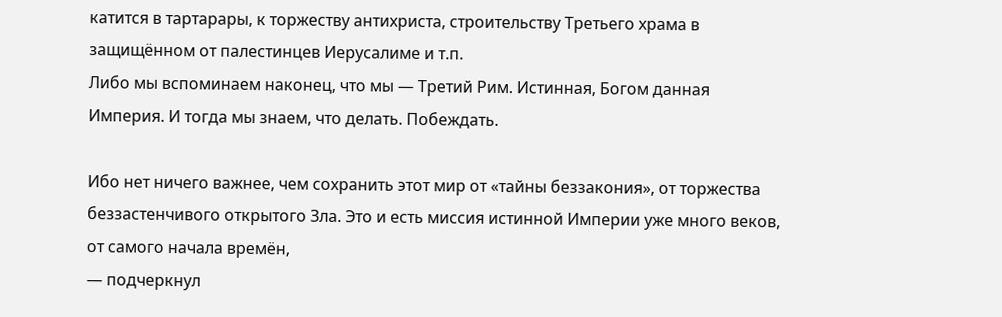катится в тартарары, к торжеству антихриста, строительству Третьего храма в защищённом от палестинцев Иерусалиме и т.п.
Либо мы вспоминаем наконец, что мы — Третий Рим. Истинная, Богом данная Империя. И тогда мы знаем, что делать. Побеждать.

Ибо нет ничего важнее, чем сохранить этот мир от «тайны беззакония», от торжества беззастенчивого открытого Зла. Это и есть миссия истинной Империи уже много веков, от самого начала времён,
— подчеркнул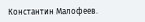Константин Малофеев.